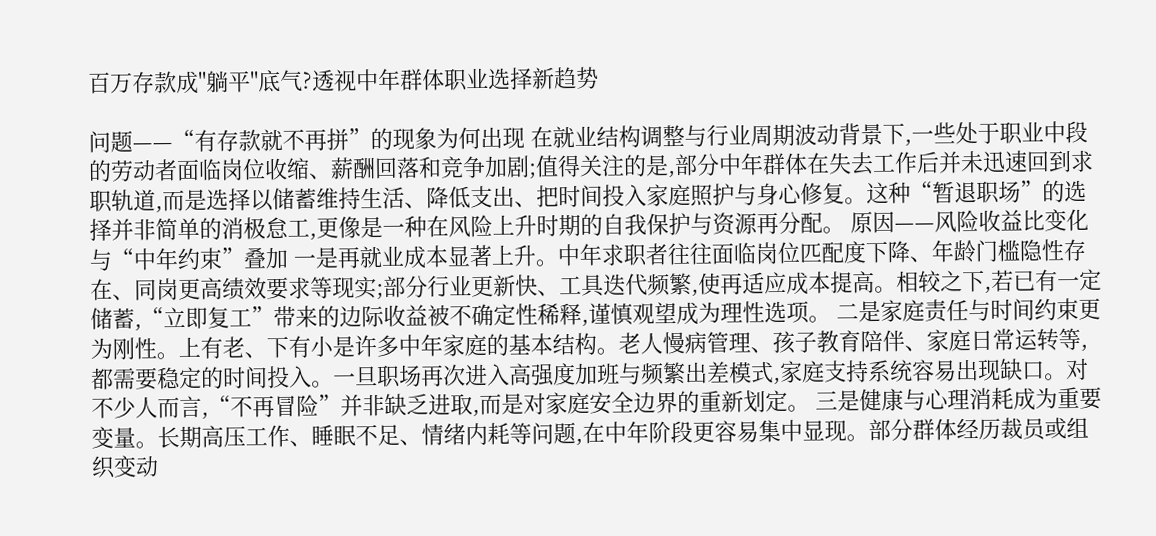百万存款成"躺平"底气?透视中年群体职业选择新趋势

问题——“有存款就不再拼”的现象为何出现 在就业结构调整与行业周期波动背景下,一些处于职业中段的劳动者面临岗位收缩、薪酬回落和竞争加剧;值得关注的是,部分中年群体在失去工作后并未迅速回到求职轨道,而是选择以储蓄维持生活、降低支出、把时间投入家庭照护与身心修复。这种“暂退职场”的选择并非简单的消极怠工,更像是一种在风险上升时期的自我保护与资源再分配。 原因——风险收益比变化与“中年约束”叠加 一是再就业成本显著上升。中年求职者往往面临岗位匹配度下降、年龄门槛隐性存在、同岗更高绩效要求等现实;部分行业更新快、工具迭代频繁,使再适应成本提高。相较之下,若已有一定储蓄,“立即复工”带来的边际收益被不确定性稀释,谨慎观望成为理性选项。 二是家庭责任与时间约束更为刚性。上有老、下有小是许多中年家庭的基本结构。老人慢病管理、孩子教育陪伴、家庭日常运转等,都需要稳定的时间投入。一旦职场再次进入高强度加班与频繁出差模式,家庭支持系统容易出现缺口。对不少人而言,“不再冒险”并非缺乏进取,而是对家庭安全边界的重新划定。 三是健康与心理消耗成为重要变量。长期高压工作、睡眠不足、情绪内耗等问题,在中年阶段更容易集中显现。部分群体经历裁员或组织变动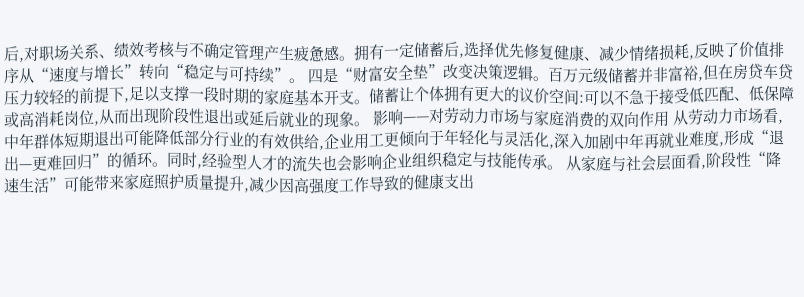后,对职场关系、绩效考核与不确定管理产生疲惫感。拥有一定储蓄后,选择优先修复健康、减少情绪损耗,反映了价值排序从“速度与增长”转向“稳定与可持续”。 四是“财富安全垫”改变决策逻辑。百万元级储蓄并非富裕,但在房贷车贷压力较轻的前提下,足以支撑一段时期的家庭基本开支。储蓄让个体拥有更大的议价空间:可以不急于接受低匹配、低保障或高消耗岗位,从而出现阶段性退出或延后就业的现象。 影响——对劳动力市场与家庭消费的双向作用 从劳动力市场看,中年群体短期退出可能降低部分行业的有效供给,企业用工更倾向于年轻化与灵活化,深入加剧中年再就业难度,形成“退出—更难回归”的循环。同时,经验型人才的流失也会影响企业组织稳定与技能传承。 从家庭与社会层面看,阶段性“降速生活”可能带来家庭照护质量提升,减少因高强度工作导致的健康支出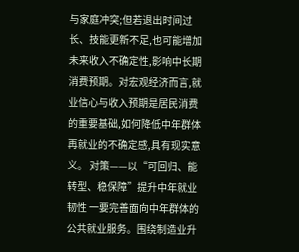与家庭冲突;但若退出时间过长、技能更新不足,也可能增加未来收入不确定性,影响中长期消费预期。对宏观经济而言,就业信心与收入预期是居民消费的重要基础,如何降低中年群体再就业的不确定感,具有现实意义。 对策——以“可回归、能转型、稳保障”提升中年就业韧性 一要完善面向中年群体的公共就业服务。围绕制造业升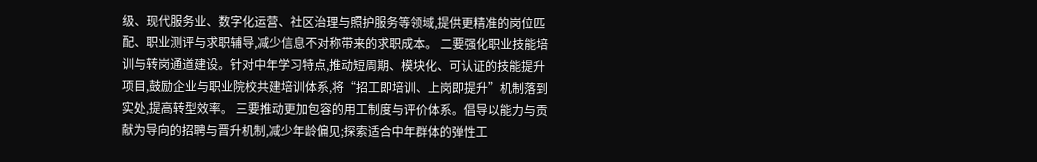级、现代服务业、数字化运营、社区治理与照护服务等领域,提供更精准的岗位匹配、职业测评与求职辅导,减少信息不对称带来的求职成本。 二要强化职业技能培训与转岗通道建设。针对中年学习特点,推动短周期、模块化、可认证的技能提升项目,鼓励企业与职业院校共建培训体系,将“招工即培训、上岗即提升”机制落到实处,提高转型效率。 三要推动更加包容的用工制度与评价体系。倡导以能力与贡献为导向的招聘与晋升机制,减少年龄偏见;探索适合中年群体的弹性工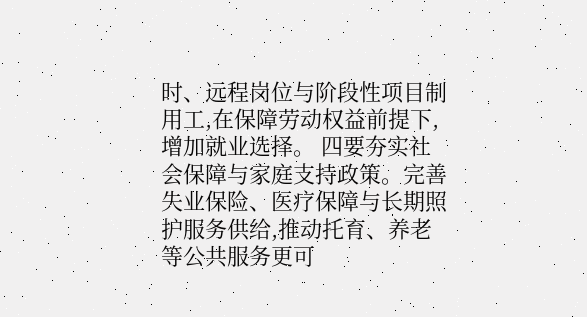时、远程岗位与阶段性项目制用工,在保障劳动权益前提下,增加就业选择。 四要夯实社会保障与家庭支持政策。完善失业保险、医疗保障与长期照护服务供给,推动托育、养老等公共服务更可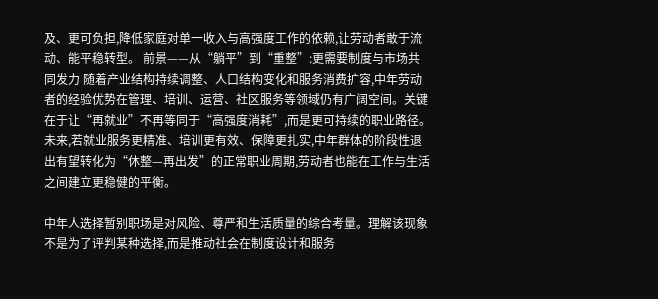及、更可负担,降低家庭对单一收入与高强度工作的依赖,让劳动者敢于流动、能平稳转型。 前景——从“躺平”到“重整”:更需要制度与市场共同发力 随着产业结构持续调整、人口结构变化和服务消费扩容,中年劳动者的经验优势在管理、培训、运营、社区服务等领域仍有广阔空间。关键在于让“再就业”不再等同于“高强度消耗”,而是更可持续的职业路径。未来,若就业服务更精准、培训更有效、保障更扎实,中年群体的阶段性退出有望转化为“休整—再出发”的正常职业周期,劳动者也能在工作与生活之间建立更稳健的平衡。

中年人选择暂别职场是对风险、尊严和生活质量的综合考量。理解该现象不是为了评判某种选择,而是推动社会在制度设计和服务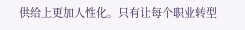供给上更加人性化。只有让每个职业转型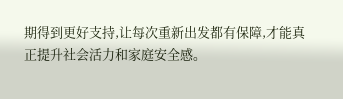期得到更好支持,让每次重新出发都有保障,才能真正提升社会活力和家庭安全感。